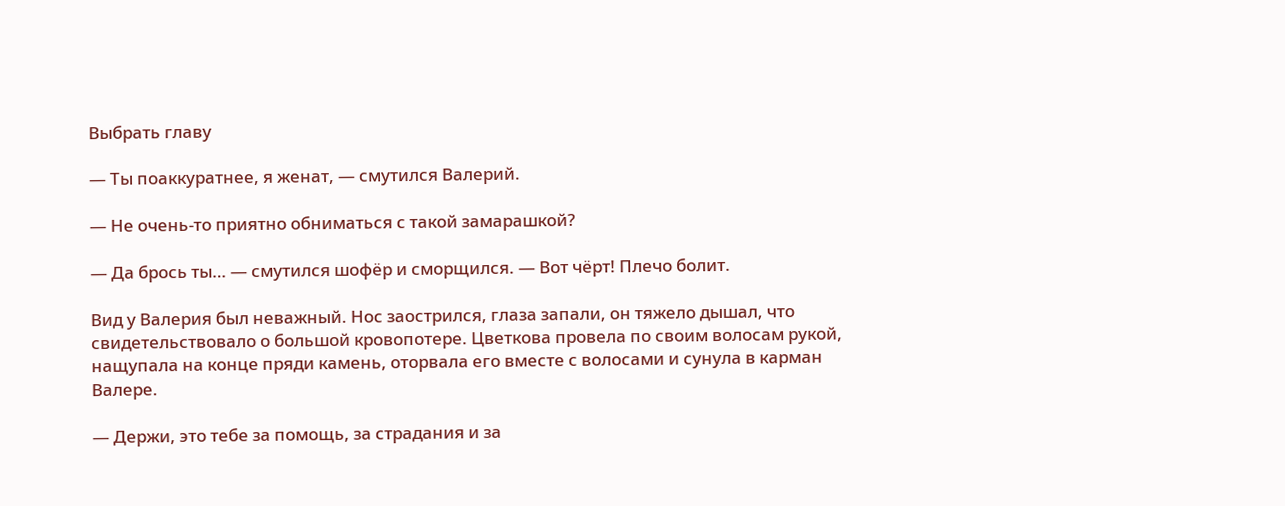Выбрать главу

— Ты поаккуратнее, я женат, — смутился Валерий.

— Не очень-то приятно обниматься с такой замарашкой?

— Да брось ты… — смутился шофёр и сморщился. — Вот чёрт! Плечо болит.

Вид у Валерия был неважный. Нос заострился, глаза запали, он тяжело дышал, что свидетельствовало о большой кровопотере. Цветкова провела по своим волосам рукой, нащупала на конце пряди камень, оторвала его вместе с волосами и сунула в карман Валере.

— Держи, это тебе за помощь, за страдания и за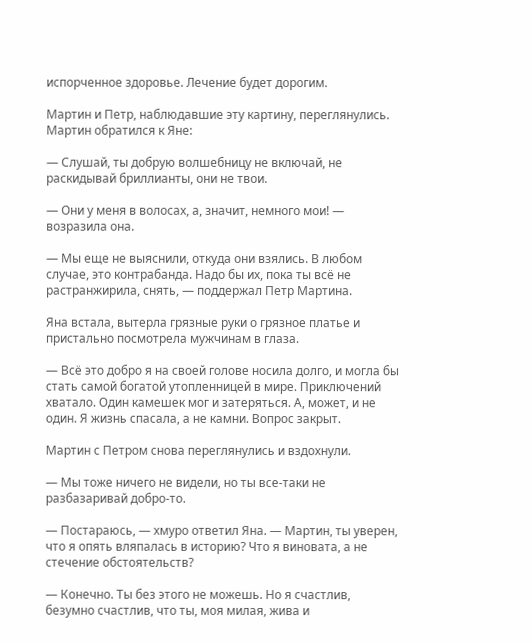испорченное здоровье. Лечение будет дорогим.

Мартин и Петр, наблюдавшие эту картину, переглянулись. Мартин обратился к Яне:

— Слушай, ты добрую волшебницу не включай, не раскидывай бриллианты, они не твои.

— Они у меня в волосах, а, значит, немного мои! — возразила она.

— Мы еще не выяснили, откуда они взялись. В любом случае, это контрабанда. Надо бы их, пока ты всё не растранжирила, снять, — поддержал Петр Мартина.

Яна встала, вытерла грязные руки о грязное платье и пристально посмотрела мужчинам в глаза.

— Всё это добро я на своей голове носила долго, и могла бы стать самой богатой утопленницей в мире. Приключений хватало. Один камешек мог и затеряться. А, может, и не один. Я жизнь спасала, а не камни. Вопрос закрыт.

Мартин с Петром снова переглянулись и вздохнули.

— Мы тоже ничего не видели, но ты все-таки не разбазаривай добро-то.

— Постараюсь, — хмуро ответил Яна. — Мартин, ты уверен, что я опять вляпалась в историю? Что я виновата, а не стечение обстоятельств?

— Конечно. Ты без этого не можешь. Но я счастлив, безумно счастлив, что ты, моя милая, жива и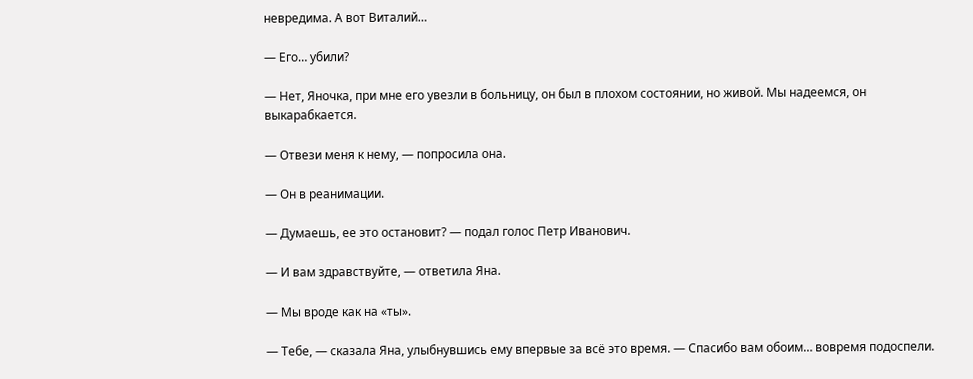невредима. А вот Виталий…

— Его… убили?

— Нет, Яночка, при мне его увезли в больницу, он был в плохом состоянии, но живой. Мы надеемся, он выкарабкается.

— Отвези меня к нему, — попросила она.

— Он в реанимации.

— Думаешь, ее это остановит? — подал голос Петр Иванович.

— И вам здравствуйте, — ответила Яна.

— Мы вроде как на «ты».

— Тебе, — сказала Яна, улыбнувшись ему впервые за всё это время. — Спасибо вам обоим… вовремя подоспели.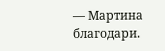— Мартина благодари.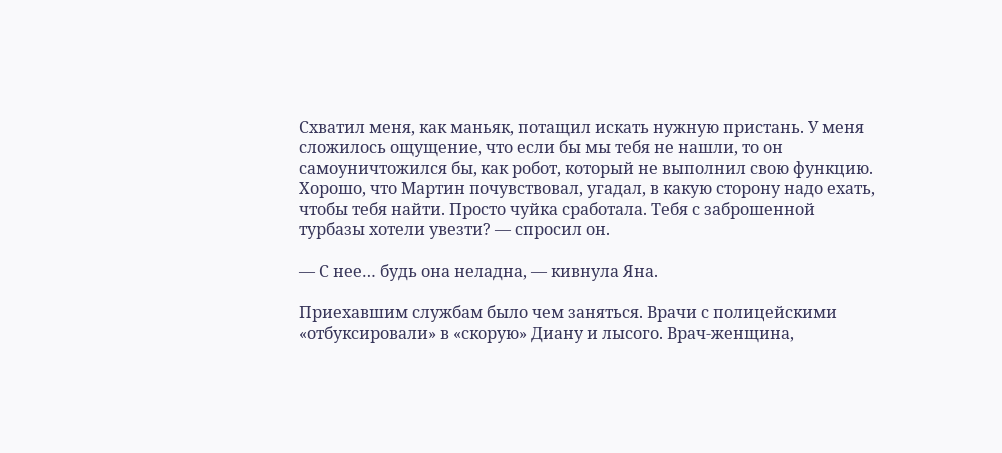Схватил меня, как маньяк, потащил искать нужную пристань. У меня сложилось ощущение, что если бы мы тебя не нашли, то он самоуничтожился бы, как робот, который не выполнил свою функцию. Хорошо, что Мартин почувствовал, угадал, в какую сторону надо ехать, чтобы тебя найти. Просто чуйка сработала. Тебя с заброшенной турбазы хотели увезти? — спросил он.

— С нее… будь она неладна, — кивнула Яна.

Приехавшим службам было чем заняться. Врачи с полицейскими «отбуксировали» в «скорую» Диану и лысого. Врач-женщина,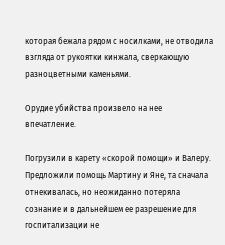которая бежала рядом с носилками, не отводила взгляда от рукоятки кинжала, сверкающую разноцветными каменьями.

Орудие убийства произвело на нее впечатление.

Погрузили в карету «скорой помощи» и Валеру. Предложили помощь Мартину и Яне, та сначала отнекивалась, но неожиданно потеряла сознание и в дальнейшем ее разрешение для госпитализации не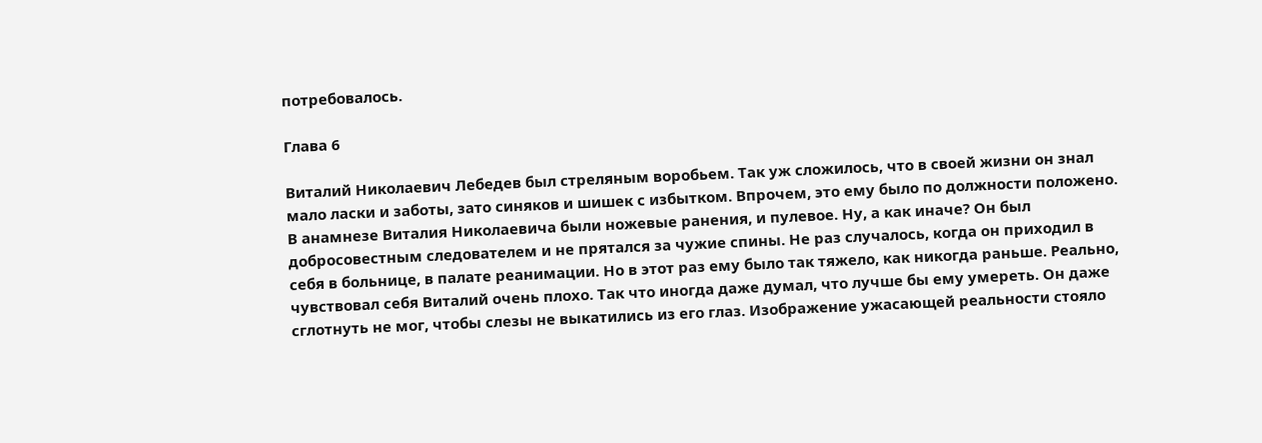потребовалось.

Глава 6

Виталий Николаевич Лебедев был стреляным воробьем. Так уж сложилось, что в своей жизни он знал мало ласки и заботы, зато синяков и шишек с избытком. Впрочем, это ему было по должности положено. В анамнезе Виталия Николаевича были ножевые ранения, и пулевое. Ну, а как иначе? Он был добросовестным следователем и не прятался за чужие спины. Не раз случалось, когда он приходил в себя в больнице, в палате реанимации. Но в этот раз ему было так тяжело, как никогда раньше. Реально, чувствовал себя Виталий очень плохо. Так что иногда даже думал, что лучше бы ему умереть. Он даже сглотнуть не мог, чтобы слезы не выкатились из его глаз. Изображение ужасающей реальности стояло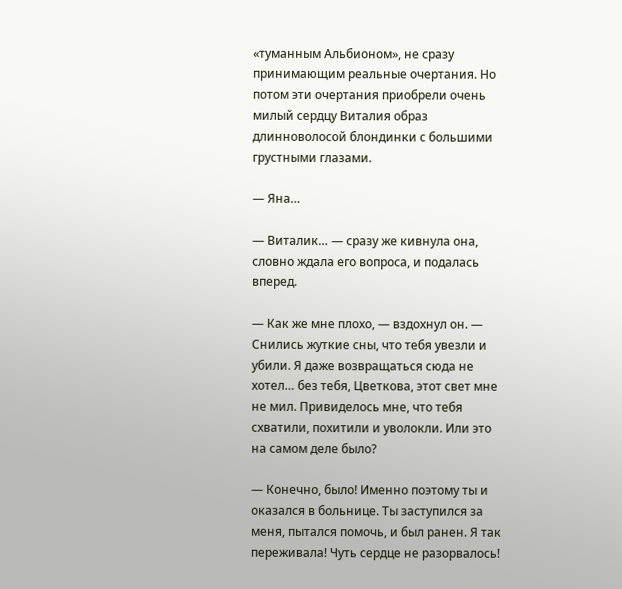«туманным Альбионом», не сразу принимающим реальные очертания. Но потом эти очертания приобрели очень милый сердцу Виталия образ длинноволосой блондинки с большими грустными глазами.

— Яна…

— Виталик… — сразу же кивнула она, словно ждала его вопроса, и подалась вперед.

— Как же мне плохо, — вздохнул он. — Снились жуткие сны, что тебя увезли и убили. Я даже возвращаться сюда не хотел… без тебя, Цветкова, этот свет мне не мил. Привиделось мне, что тебя схватили, похитили и уволокли. Или это на самом деле было?

— Конечно, было! Именно поэтому ты и оказался в больнице. Ты заступился за меня, пытался помочь, и был ранен. Я так переживала! Чуть сердце не разорвалось!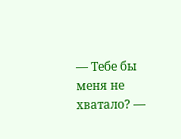— Тебе бы меня не хватало? —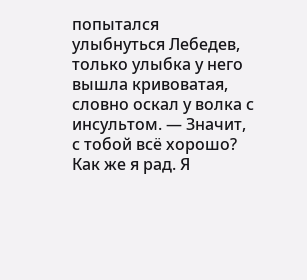попытался улыбнуться Лебедев, только улыбка у него вышла кривоватая, словно оскал у волка с инсультом. — Значит, с тобой всё хорошо? Как же я рад. Я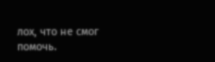лох, что не смог помочь.